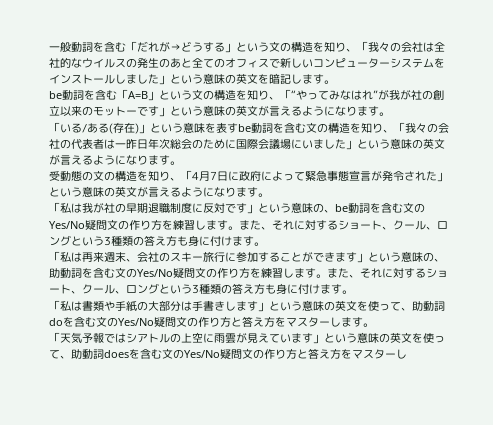一般動詞を含む「だれが→どうする」という文の構造を知り、「我々の会社は全社的なウイルスの発生のあと全てのオフィスで新しいコンピューターシステムをインストールしました」という意味の英文を暗記します。
be動詞を含む「A=B」という文の構造を知り、「“やってみなはれ”が我が社の創立以来のモットーです」という意味の英文が言えるようになります。
「いる/ある(存在)」という意味を表すbe動詞を含む文の構造を知り、「我々の会社の代表者は一昨日年次総会のために国際会議場にいました」という意味の英文が言えるようになります。
受動態の文の構造を知り、「4月7日に政府によって緊急事態宣言が発令された」という意味の英文が言えるようになります。
「私は我が社の早期退職制度に反対です」という意味の、be動詞を含む文のYes/No疑問文の作り方を練習します。また、それに対するショート、クール、ロングという3種類の答え方も身に付けます。
「私は再来週末、会社のスキー旅行に参加することができます」という意味の、助動詞を含む文のYes/No疑問文の作り方を練習します。また、それに対するショート、クール、ロングという3種類の答え方も身に付けます。
「私は書類や手紙の大部分は手書きします」という意味の英文を使って、助動詞doを含む文のYes/No疑問文の作り方と答え方をマスターします。
「天気予報ではシアトルの上空に雨雲が見えています」という意味の英文を使って、助動詞doesを含む文のYes/No疑問文の作り方と答え方をマスターし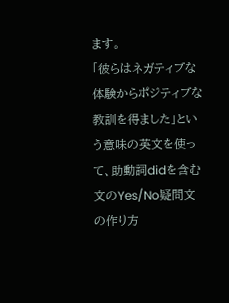ます。
「彼らはネガティブな体験からポジティブな教訓を得ました」という意味の英文を使って、助動詞didを含む文のYes/No疑問文の作り方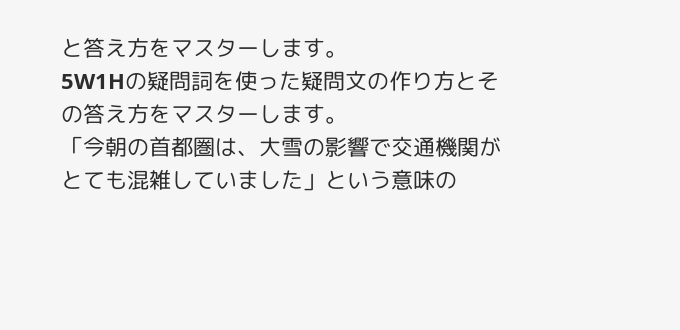と答え方をマスターします。
5W1Hの疑問詞を使った疑問文の作り方とその答え方をマスターします。
「今朝の首都圏は、大雪の影響で交通機関がとても混雑していました」という意味の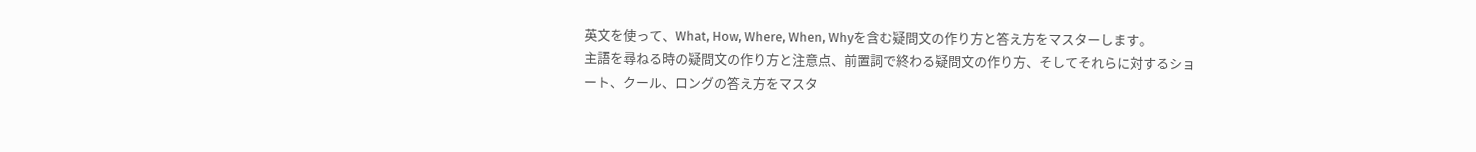英文を使って、What, How, Where, When, Whyを含む疑問文の作り方と答え方をマスターします。
主語を尋ねる時の疑問文の作り方と注意点、前置詞で終わる疑問文の作り方、そしてそれらに対するショート、クール、ロングの答え方をマスタ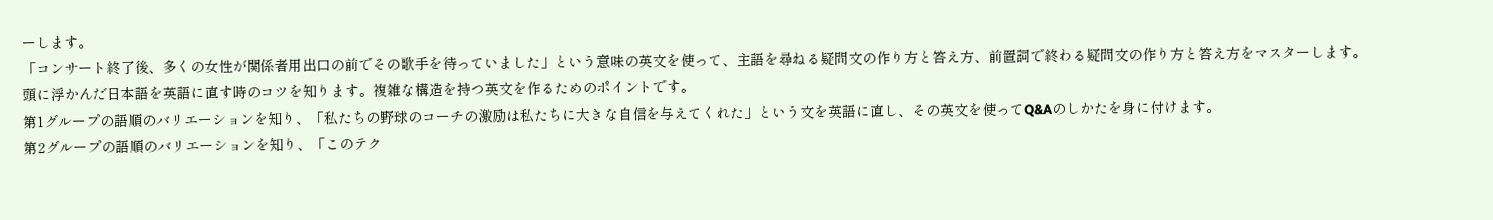ーします。
「コンサート終了後、多くの女性が関係者用出口の前でその歌手を待っていました」という意味の英文を使って、主語を尋ねる疑問文の作り方と答え方、前置詞で終わる疑問文の作り方と答え方をマスターします。
頭に浮かんだ日本語を英語に直す時のコツを知ります。複雑な構造を持つ英文を作るためのポイントです。
第1グループの語順のバリエーションを知り、「私たちの野球のコーチの激励は私たちに大きな自信を与えてくれた」という文を英語に直し、その英文を使ってQ&Aのしかたを身に付けます。
第2グループの語順のバリエーションを知り、「このテク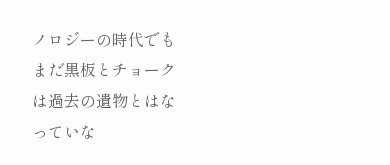ノロジーの時代でもまだ黒板とチョークは過去の遺物とはなっていな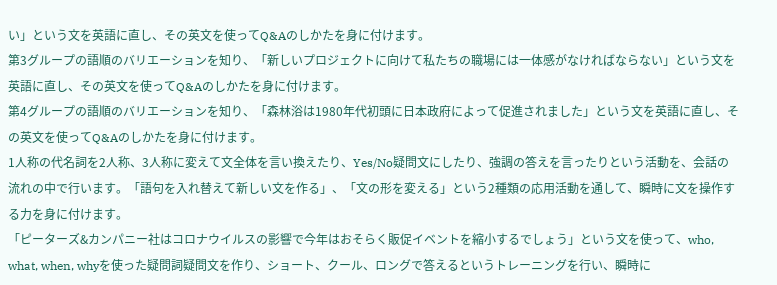い」という文を英語に直し、その英文を使ってQ&Aのしかたを身に付けます。
第3グループの語順のバリエーションを知り、「新しいプロジェクトに向けて私たちの職場には一体感がなければならない」という文を英語に直し、その英文を使ってQ&Aのしかたを身に付けます。
第4グループの語順のバリエーションを知り、「森林浴は1980年代初頭に日本政府によって促進されました」という文を英語に直し、その英文を使ってQ&Aのしかたを身に付けます。
1人称の代名詞を2人称、3人称に変えて文全体を言い換えたり、Yes/No疑問文にしたり、強調の答えを言ったりという活動を、会話の流れの中で行います。「語句を入れ替えて新しい文を作る」、「文の形を変える」という2種類の応用活動を通して、瞬時に文を操作する力を身に付けます。
「ピーターズ&カンパニー社はコロナウイルスの影響で今年はおそらく販促イベントを縮小するでしょう」という文を使って、who, what, when, whyを使った疑問詞疑問文を作り、ショート、クール、ロングで答えるというトレーニングを行い、瞬時に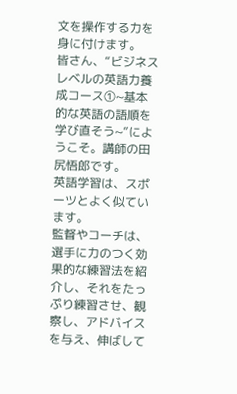文を操作する力を身に付けます。
皆さん、“ビジネスレベルの英語力養成コース①~基本的な英語の語順を学び直そう~”にようこそ。講師の田尻悟郎です。
英語学習は、スポーツとよく似ています。
監督やコーチは、選手に力のつく効果的な練習法を紹介し、それをたっぷり練習させ、観察し、アドバイスを与え、伸ばして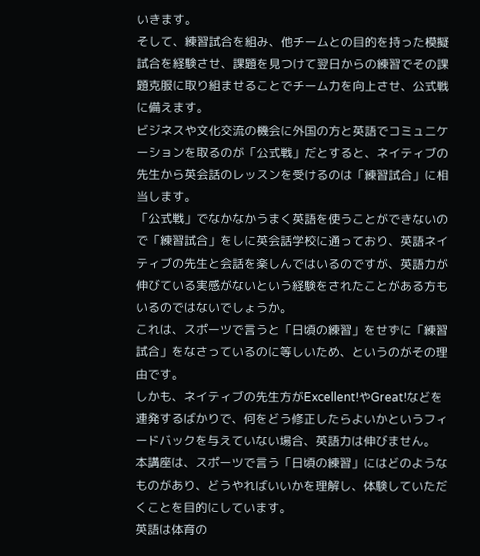いきます。
そして、練習試合を組み、他チームとの目的を持った模擬試合を経験させ、課題を見つけて翌日からの練習でその課題克服に取り組ませることでチーム力を向上させ、公式戦に備えます。
ビジネスや文化交流の機会に外国の方と英語でコミュニケーションを取るのが「公式戦」だとすると、ネイティブの先生から英会話のレッスンを受けるのは「練習試合」に相当します。
「公式戦」でなかなかうまく英語を使うことができないので「練習試合」をしに英会話学校に通っており、英語ネイティブの先生と会話を楽しんではいるのですが、英語力が伸びている実感がないという経験をされたことがある方もいるのではないでしょうか。
これは、スポーツで言うと「日頃の練習」をせずに「練習試合」をなさっているのに等しいため、というのがその理由です。
しかも、ネイティブの先生方がExcellent!やGreat!などを連発するばかりで、何をどう修正したらよいかというフィードバックを与えていない場合、英語力は伸びません。
本講座は、スポーツで言う「日頃の練習」にはどのようなものがあり、どうやればいいかを理解し、体験していただくことを目的にしています。
英語は体育の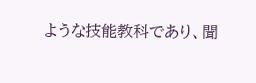ような技能教科であり、聞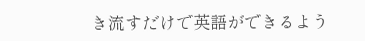き流すだけで英語ができるよう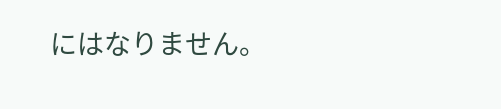にはなりません。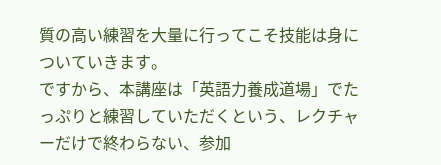質の高い練習を大量に行ってこそ技能は身についていきます。
ですから、本講座は「英語力養成道場」でたっぷりと練習していただくという、レクチャーだけで終わらない、参加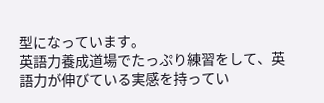型になっています。
英語力養成道場でたっぷり練習をして、英語力が伸びている実感を持ってい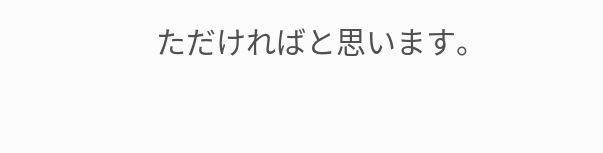ただければと思います。